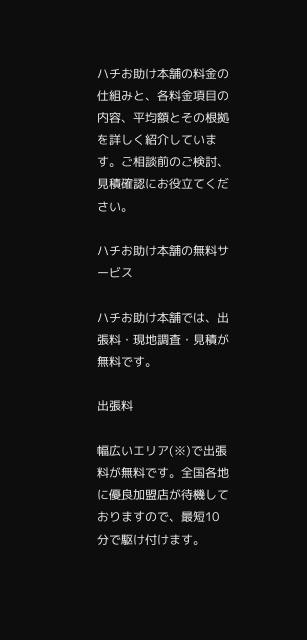ハチお助け本舗の料金の仕組みと、各料金項目の内容、平均額とその根拠を詳しく紹介しています。ご相談前のご検討、見積確認にお役立てください。

ハチお助け本舗の無料サービス

ハチお助け本舗では、出張料・現地調査・見積が無料です。

出張料

幅広いエリア(※)で出張料が無料です。全国各地に優良加盟店が待機しておりますので、最短10分で駆け付けます。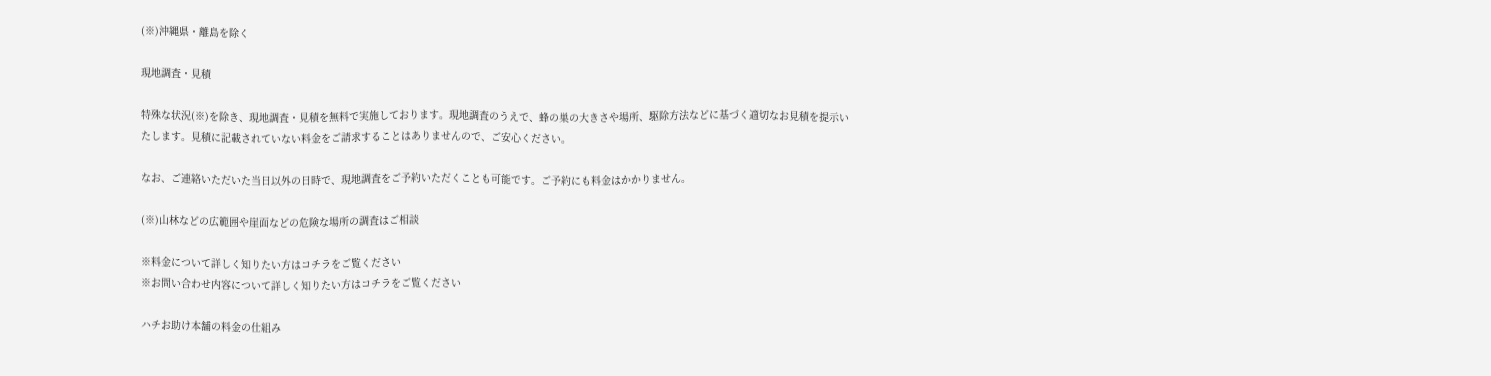(※)沖縄県・離島を除く

現地調査・見積

特殊な状況(※)を除き、現地調査・見積を無料で実施しております。現地調査のうえで、蜂の巣の大きさや場所、駆除方法などに基づく適切なお見積を提示いたします。見積に記載されていない料金をご請求することはありませんので、ご安心ください。

なお、ご連絡いただいた当日以外の日時で、現地調査をご予約いただくことも可能です。ご予約にも料金はかかりません。

(※)山林などの広範囲や崖面などの危険な場所の調査はご相談

※料金について詳しく知りたい方はコチラをご覧ください
※お問い合わせ内容について詳しく知りたい方はコチラをご覧ください

ハチお助け本舗の料金の仕組み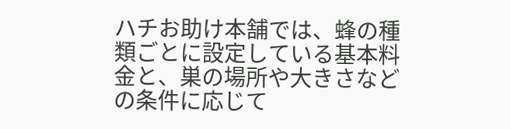ハチお助け本舗では、蜂の種類ごとに設定している基本料金と、巣の場所や大きさなどの条件に応じて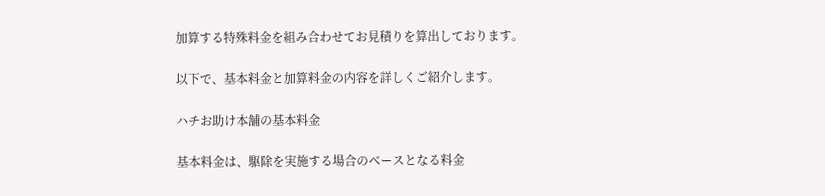加算する特殊料金を組み合わせてお見積りを算出しております。

以下で、基本料金と加算料金の内容を詳しくご紹介します。

ハチお助け本舗の基本料金

基本料金は、駆除を実施する場合のベースとなる料金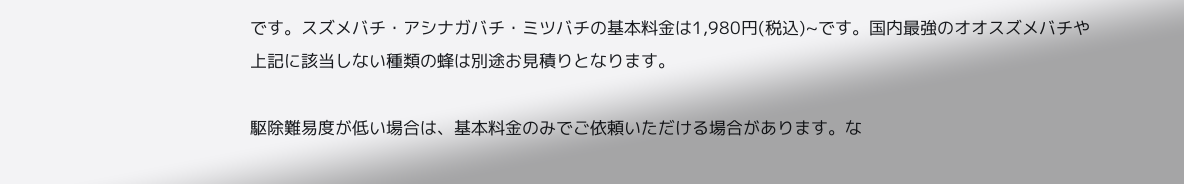です。スズメバチ・アシナガバチ・ミツバチの基本料金は1,980円(税込)~です。国内最強のオオスズメバチや上記に該当しない種類の蜂は別途お見積りとなります。

駆除難易度が低い場合は、基本料金のみでご依頼いただける場合があります。な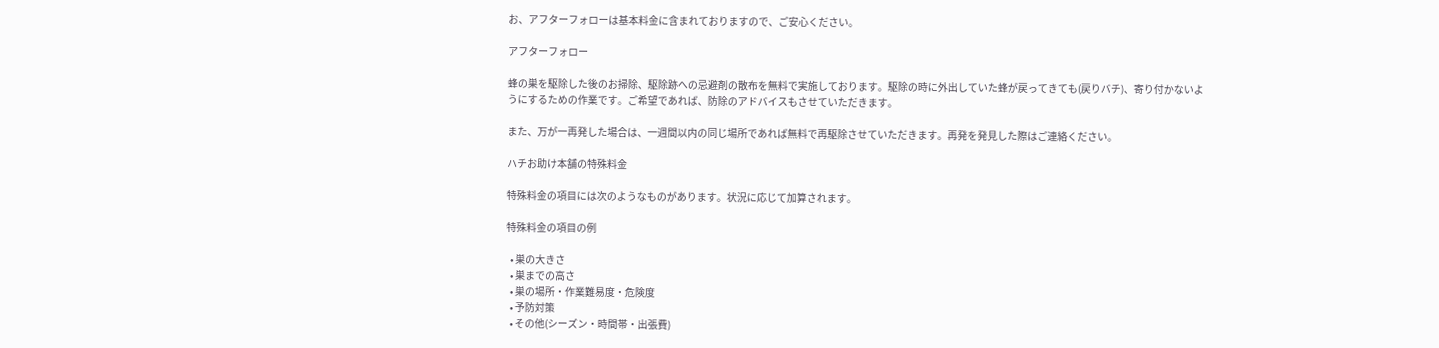お、アフターフォローは基本料金に含まれておりますので、ご安心ください。

アフターフォロー

蜂の巣を駆除した後のお掃除、駆除跡への忌避剤の散布を無料で実施しております。駆除の時に外出していた蜂が戻ってきても(戻りバチ)、寄り付かないようにするための作業です。ご希望であれば、防除のアドバイスもさせていただきます。

また、万が一再発した場合は、一週間以内の同じ場所であれば無料で再駆除させていただきます。再発を発見した際はご連絡ください。

ハチお助け本舗の特殊料金

特殊料金の項目には次のようなものがあります。状況に応じて加算されます。

特殊料金の項目の例

  • 巣の大きさ
  • 巣までの高さ
  • 巣の場所・作業難易度・危険度
  • 予防対策
  • その他(シーズン・時間帯・出張費)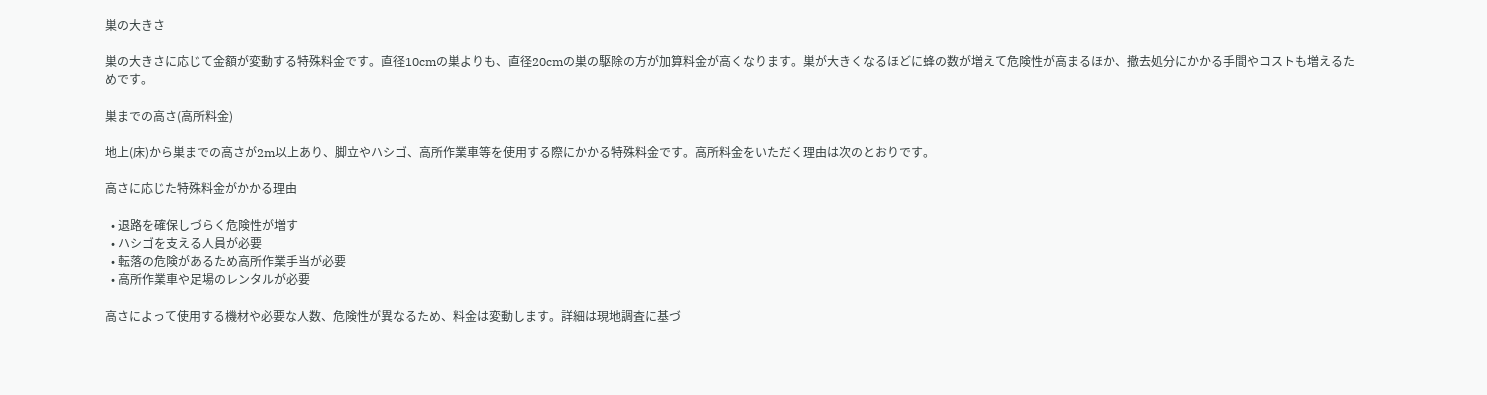巣の大きさ

巣の大きさに応じて金額が変動する特殊料金です。直径10cmの巣よりも、直径20cmの巣の駆除の方が加算料金が高くなります。巣が大きくなるほどに蜂の数が増えて危険性が高まるほか、撤去処分にかかる手間やコストも増えるためです。

巣までの高さ(高所料金)

地上(床)から巣までの高さが2m以上あり、脚立やハシゴ、高所作業車等を使用する際にかかる特殊料金です。高所料金をいただく理由は次のとおりです。

高さに応じた特殊料金がかかる理由

  • 退路を確保しづらく危険性が増す
  • ハシゴを支える人員が必要
  • 転落の危険があるため高所作業手当が必要
  • 高所作業車や足場のレンタルが必要

高さによって使用する機材や必要な人数、危険性が異なるため、料金は変動します。詳細は現地調査に基づ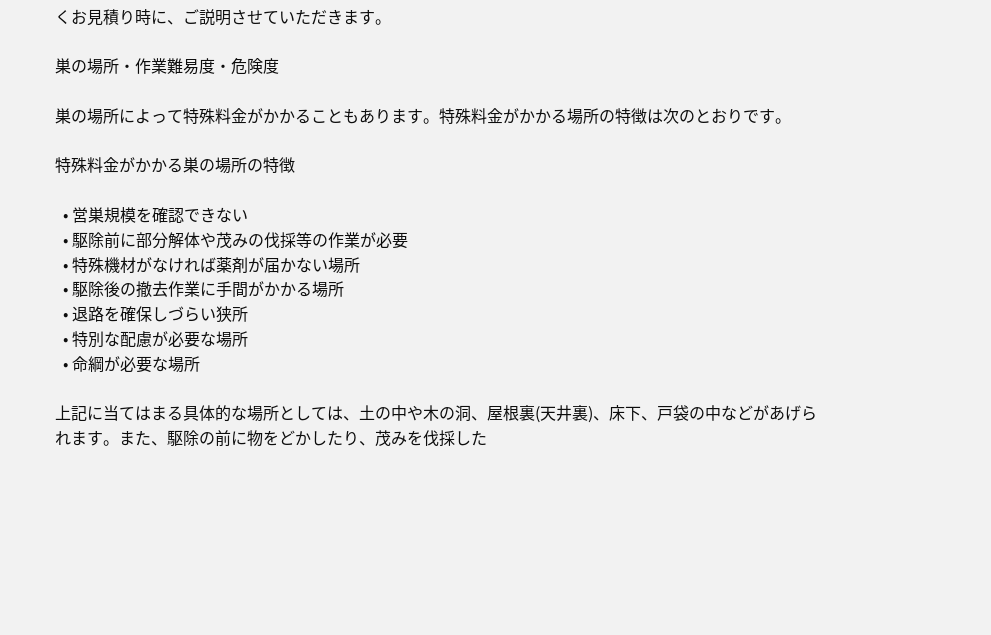くお見積り時に、ご説明させていただきます。

巣の場所・作業難易度・危険度

巣の場所によって特殊料金がかかることもあります。特殊料金がかかる場所の特徴は次のとおりです。

特殊料金がかかる巣の場所の特徴

  • 営巣規模を確認できない
  • 駆除前に部分解体や茂みの伐採等の作業が必要
  • 特殊機材がなければ薬剤が届かない場所
  • 駆除後の撤去作業に手間がかかる場所
  • 退路を確保しづらい狭所
  • 特別な配慮が必要な場所
  • 命綱が必要な場所

上記に当てはまる具体的な場所としては、土の中や木の洞、屋根裏(天井裏)、床下、戸袋の中などがあげられます。また、駆除の前に物をどかしたり、茂みを伐採した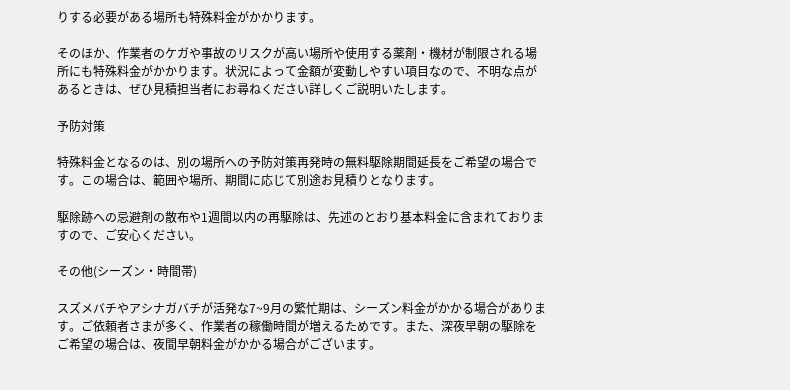りする必要がある場所も特殊料金がかかります。

そのほか、作業者のケガや事故のリスクが高い場所や使用する薬剤・機材が制限される場所にも特殊料金がかかります。状況によって金額が変動しやすい項目なので、不明な点があるときは、ぜひ見積担当者にお尋ねください詳しくご説明いたします。

予防対策

特殊料金となるのは、別の場所への予防対策再発時の無料駆除期間延長をご希望の場合です。この場合は、範囲や場所、期間に応じて別途お見積りとなります。

駆除跡への忌避剤の散布や1週間以内の再駆除は、先述のとおり基本料金に含まれておりますので、ご安心ください。

その他(シーズン・時間帯)

スズメバチやアシナガバチが活発な7~9月の繁忙期は、シーズン料金がかかる場合があります。ご依頼者さまが多く、作業者の稼働時間が増えるためです。また、深夜早朝の駆除をご希望の場合は、夜間早朝料金がかかる場合がございます。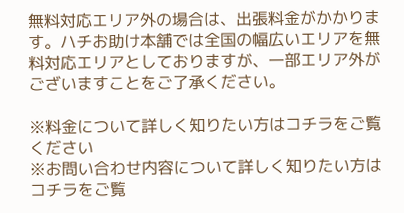無料対応エリア外の場合は、出張料金がかかります。ハチお助け本舗では全国の幅広いエリアを無料対応エリアとしておりますが、一部エリア外がございますことをご了承ください。

※料金について詳しく知りたい方はコチラをご覧ください
※お問い合わせ内容について詳しく知りたい方はコチラをご覧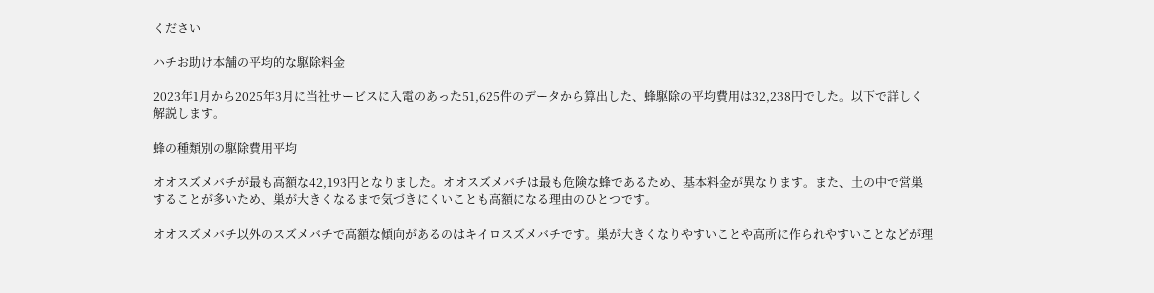ください

ハチお助け本舗の平均的な駆除料金

2023年1月から2025年3月に当社サービスに入電のあった51,625件のデータから算出した、蜂駆除の平均費用は32,238円でした。以下で詳しく解説します。

蜂の種類別の駆除費用平均

オオスズメバチが最も高額な42,193円となりました。オオスズメバチは最も危険な蜂であるため、基本料金が異なります。また、土の中で営巣することが多いため、巣が大きくなるまで気づきにくいことも高額になる理由のひとつです。

オオスズメバチ以外のスズメバチで高額な傾向があるのはキイロスズメバチです。巣が大きくなりやすいことや高所に作られやすいことなどが理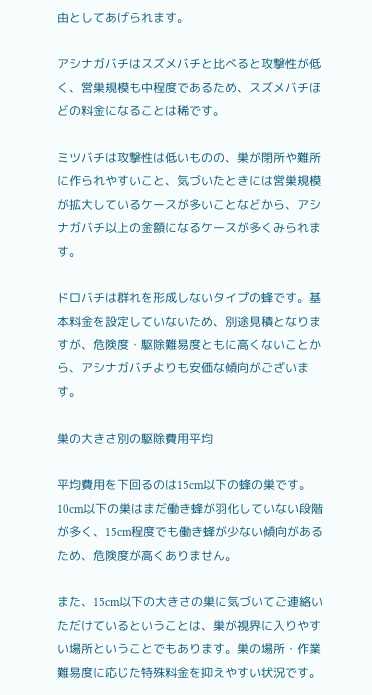由としてあげられます。

アシナガバチはスズメバチと比べると攻撃性が低く、営巣規模も中程度であるため、スズメバチほどの料金になることは稀です。

ミツバチは攻撃性は低いものの、巣が閉所や難所に作られやすいこと、気づいたときには営巣規模が拡大しているケースが多いことなどから、アシナガバチ以上の金額になるケースが多くみられます。

ドロバチは群れを形成しないタイプの蜂です。基本料金を設定していないため、別途見積となりますが、危険度・駆除難易度ともに高くないことから、アシナガバチよりも安価な傾向がございます。

巣の大きさ別の駆除費用平均

平均費用を下回るのは15cm以下の蜂の巣です。10cm以下の巣はまだ働き蜂が羽化していない段階が多く、15cm程度でも働き蜂が少ない傾向があるため、危険度が高くありません。

また、15cm以下の大きさの巣に気づいてご連絡いただけているということは、巣が視界に入りやすい場所ということでもあります。巣の場所・作業難易度に応じた特殊料金を抑えやすい状況です。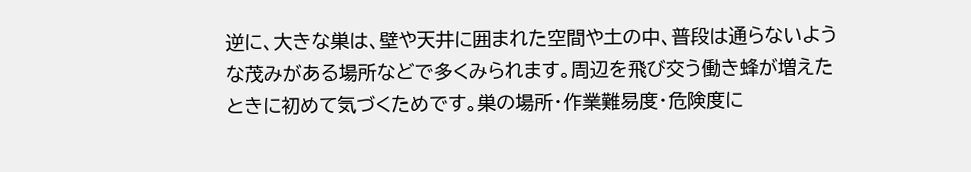逆に、大きな巣は、壁や天井に囲まれた空間や土の中、普段は通らないような茂みがある場所などで多くみられます。周辺を飛び交う働き蜂が増えたときに初めて気づくためです。巣の場所・作業難易度・危険度に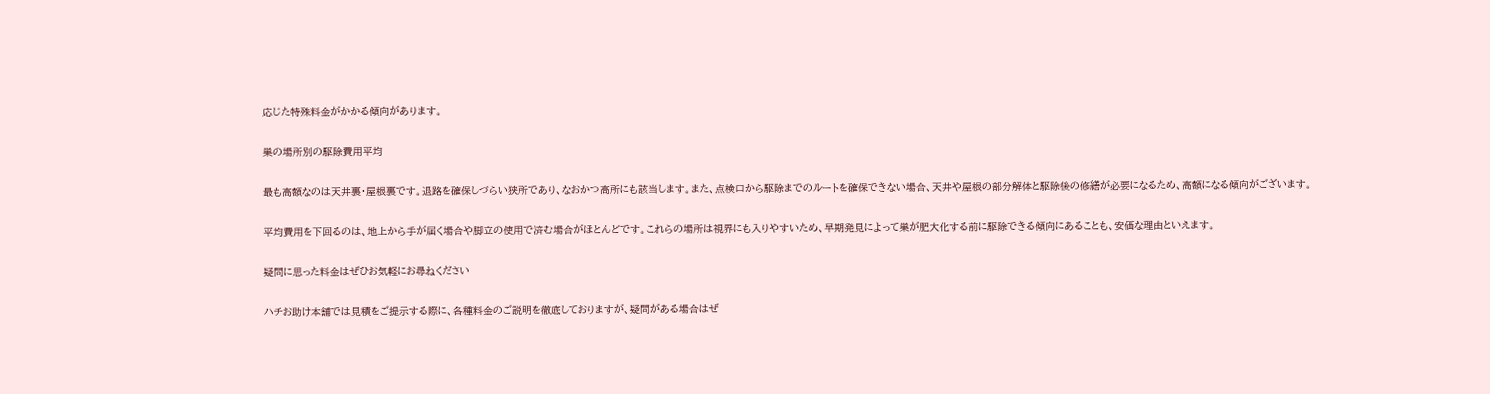応じた特殊料金がかかる傾向があります。

巣の場所別の駆除費用平均

最も高額なのは天井裏・屋根裏です。退路を確保しづらい狭所であり、なおかつ高所にも該当します。また、点検口から駆除までのルートを確保できない場合、天井や屋根の部分解体と駆除後の修繕が必要になるため、高額になる傾向がございます。

平均費用を下回るのは、地上から手が届く場合や脚立の使用で済む場合がほとんどです。これらの場所は視界にも入りやすいため、早期発見によって巣が肥大化する前に駆除できる傾向にあることも、安価な理由といえます。

疑問に思った料金はぜひお気軽にお尋ねください

ハチお助け本舗では見積をご提示する際に、各種料金のご説明を徹底しておりますが、疑問がある場合はぜ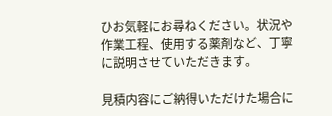ひお気軽にお尋ねください。状況や作業工程、使用する薬剤など、丁寧に説明させていただきます。

見積内容にご納得いただけた場合に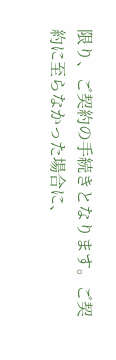限り、ご契約の手続きとなります。ご契約に至らなかった場合に、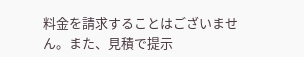料金を請求することはございません。また、見積で提示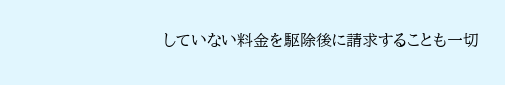していない料金を駆除後に請求することも一切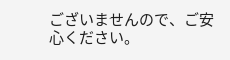ございませんので、ご安心ください。